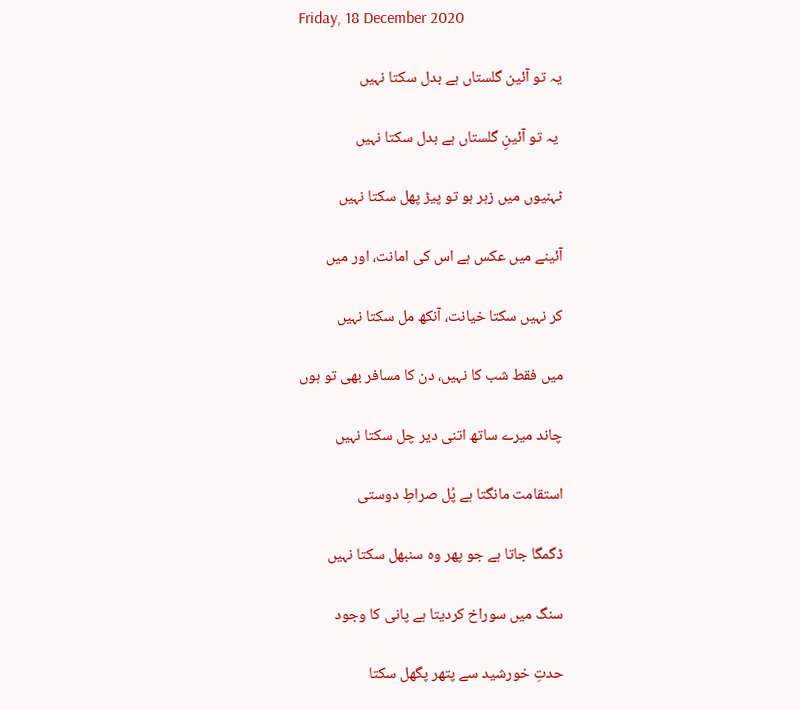Friday, 18 December 2020

یہ تو آئین گلستاں ہے بدل سکتا نہیں

 یہ تو آئینِ گلستاں ہے بدل سکتا نہیں

ٹہنیوں میں زہر ہو تو پیڑ پھل سکتا نہیں

آئینے میں عکس ہے اس کی امانت، اور میں

کر نہیں سکتا خیانت، آنکھ مل سکتا نہیں

میں فقط شب کا نہیں، دن کا مسافر بھی تو ہوں

چاند میرے ساتھ اتنی دیر چل سکتا نہیں

استقامت مانگتا ہے پُل صراطِ دوستی

ڈگمگا جاتا ہے جو پھر وہ سنبھل سکتا نہیں

سنگ میں سوراخ کردیتا ہے پانی کا وجود

حدتِ خورشید سے پتھر پگھل سکتا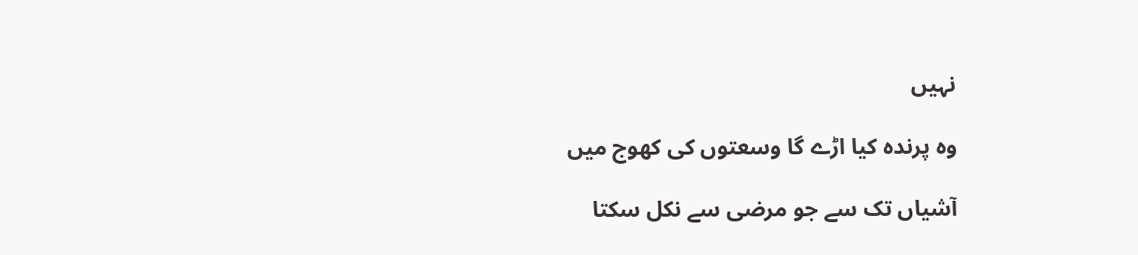نہیں

وہ پرندہ کیا اڑے گا وسعتوں کی کھوج میں

آشیاں تک سے جو مرضی سے نکل سکتا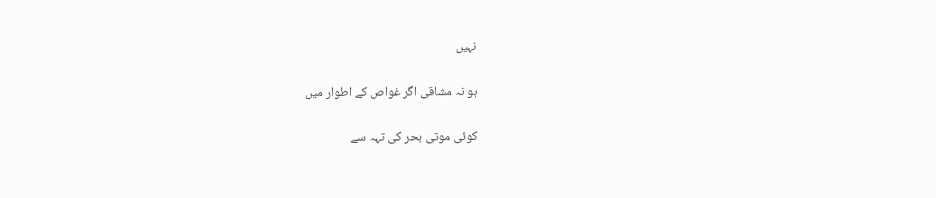نہیں

ہو نہ مشاقی اگر غواص کے اطوار میں

کوئی موتی بحر کی تہہ سے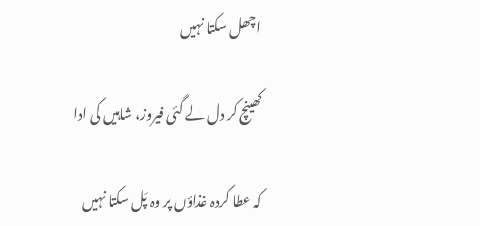اچھل سکتا نہیں

کھینچ کر دل لے گئی فیروز، شاہیں کی ادا

کہ عطا کردہ غذاؤں پر وہ پَل سکتا نہیں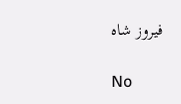فیروز شاہ

No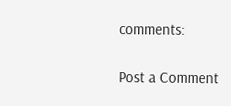comments:

Post a Comment